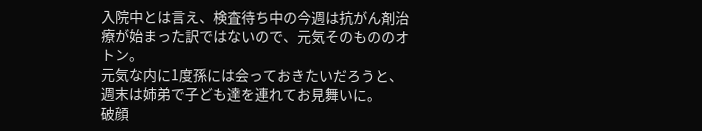入院中とは言え、検査待ち中の今週は抗がん剤治療が始まった訳ではないので、元気そのもののオトン。
元気な内に1度孫には会っておきたいだろうと、週末は姉弟で子ども達を連れてお見舞いに。
破顔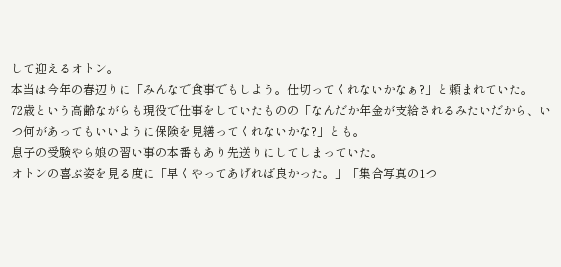して迎えるオトン。
本当は今年の春辺りに「みんなで食事でもしよう。仕切ってくれないかなぁ?」と頼まれていた。
72歳という高齢ながらも現役で仕事をしていたものの「なんだか年金が支給されるみたいだから、いつ何があってもいいように保険を見繕ってくれないかな?」とも。
息子の受験やら娘の習い事の本番もあり先送りにしてしまっていた。
オトンの喜ぶ姿を見る度に「早くやってあげれば良かった。」「集合写真の1つ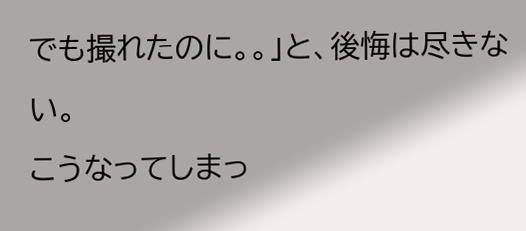でも撮れたのに。。」と、後悔は尽きない。
こうなってしまっ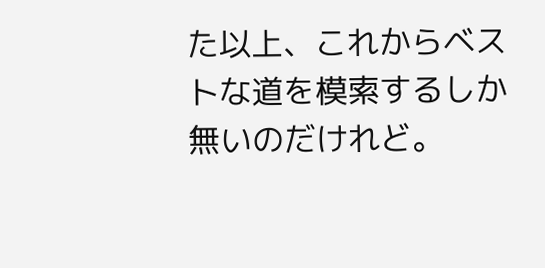た以上、これからベストな道を模索するしか無いのだけれど。